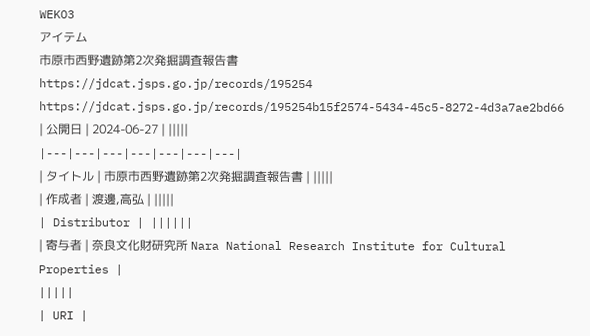WEKO3
アイテム
市原市西野遺跡第2次発掘調査報告書
https://jdcat.jsps.go.jp/records/195254
https://jdcat.jsps.go.jp/records/195254b15f2574-5434-45c5-8272-4d3a7ae2bd66
| 公開日 | 2024-06-27 | |||||
|---|---|---|---|---|---|---|
| タイトル | 市原市西野遺跡第2次発掘調査報告書 | |||||
| 作成者 | 渡邊,高弘 | |||||
| Distributor | ||||||
| 寄与者 | 奈良文化財研究所 Nara National Research Institute for Cultural Properties |
|||||
| URI |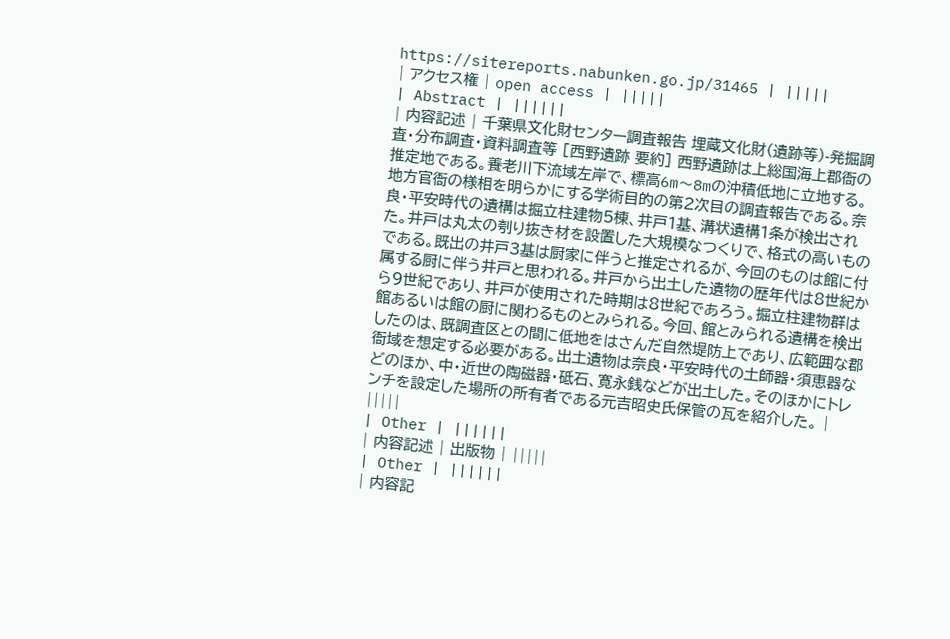https://sitereports.nabunken.go.jp/31465 | |||||
| アクセス権 | open access | |||||
| Abstract | ||||||
| 内容記述 | 千葉県文化財センター調査報告 埋蔵文化財(遺跡等)-発掘調査・分布調査・資料調査等 [西野遺跡 要約] 西野遺跡は上総国海上郡衙の推定地である。養老川下流域左岸で、標高6m〜8mの沖積低地に立地する。地方官衙の様相を明らかにする学術目的の第2次目の調査報告である。奈良・平安時代の遺構は掘立柱建物5棟、井戸1基、溝状遺構1条が検出された。井戸は丸太の刳り抜き材を設置した大規模なつくりで、格式の高いものである。既出の井戸3基は厨家に伴うと推定されるが、今回のものは館に付属する厨に伴う井戸と思われる。井戸から出土した遺物の歴年代は8世紀から9世紀であり、井戸が使用された時期は8世紀であろう。掘立柱建物群は館あるいは館の厨に関わるものとみられる。今回、館とみられる遺構を検出したのは、既調査区との間に低地をはさんだ自然堤防上であり、広範囲な郡衙域を想定する必要がある。出土遺物は奈良・平安時代の土師器・須恵器などのほか、中・近世の陶磁器・砥石、寛永銭などが出土した。そのほかにトレンチを設定した場所の所有者である元吉昭史氏保管の瓦を紹介した。 |
|||||
| Other | ||||||
| 内容記述 | 出版物 | |||||
| Other | ||||||
| 内容記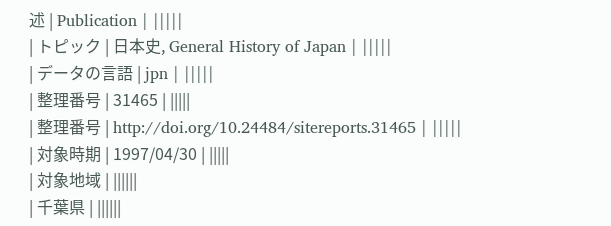述 | Publication | |||||
| トピック | 日本史, General History of Japan | |||||
| データの言語 | jpn | |||||
| 整理番号 | 31465 | |||||
| 整理番号 | http://doi.org/10.24484/sitereports.31465 | |||||
| 対象時期 | 1997/04/30 | |||||
| 対象地域 | ||||||
| 千葉県 | ||||||